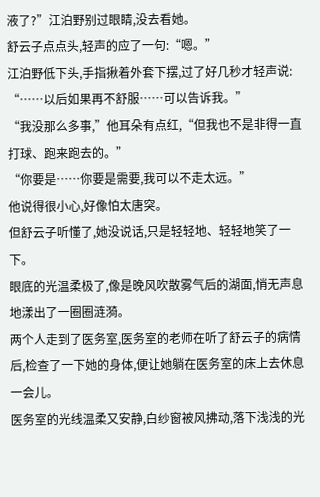液了?”江泊野别过眼睛,没去看她。
舒云子点点头,轻声的应了一句:“嗯。”
江泊野低下头,手指揪着外套下摆,过了好几秒才轻声说:
“……以后如果再不舒服……可以告诉我。”
“我没那么多事,”他耳朵有点红,“但我也不是非得一直打球、跑来跑去的。”
“你要是……你要是需要,我可以不走太远。”
他说得很小心,好像怕太唐突。
但舒云子听懂了,她没说话,只是轻轻地、轻轻地笑了一下。
眼底的光温柔极了,像是晚风吹散雾气后的湖面,悄无声息地漾出了一圈圈涟漪。
两个人走到了医务室,医务室的老师在听了舒云子的病情后,检查了一下她的身体,便让她躺在医务室的床上去休息一会儿。
医务室的光线温柔又安静,白纱窗被风拂动,落下浅浅的光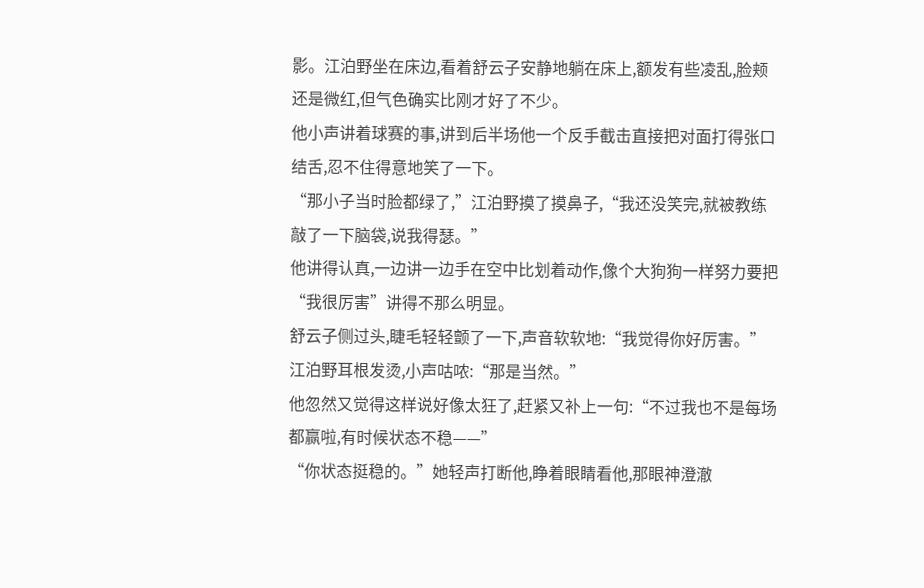影。江泊野坐在床边,看着舒云子安静地躺在床上,额发有些凌乱,脸颊还是微红,但气色确实比刚才好了不少。
他小声讲着球赛的事,讲到后半场他一个反手截击直接把对面打得张口结舌,忍不住得意地笑了一下。
“那小子当时脸都绿了,”江泊野摸了摸鼻子,“我还没笑完,就被教练敲了一下脑袋,说我得瑟。”
他讲得认真,一边讲一边手在空中比划着动作,像个大狗狗一样努力要把“我很厉害”讲得不那么明显。
舒云子侧过头,睫毛轻轻颤了一下,声音软软地:“我觉得你好厉害。”
江泊野耳根发烫,小声咕哝:“那是当然。”
他忽然又觉得这样说好像太狂了,赶紧又补上一句:“不过我也不是每场都赢啦,有时候状态不稳——”
“你状态挺稳的。”她轻声打断他,睁着眼睛看他,那眼神澄澈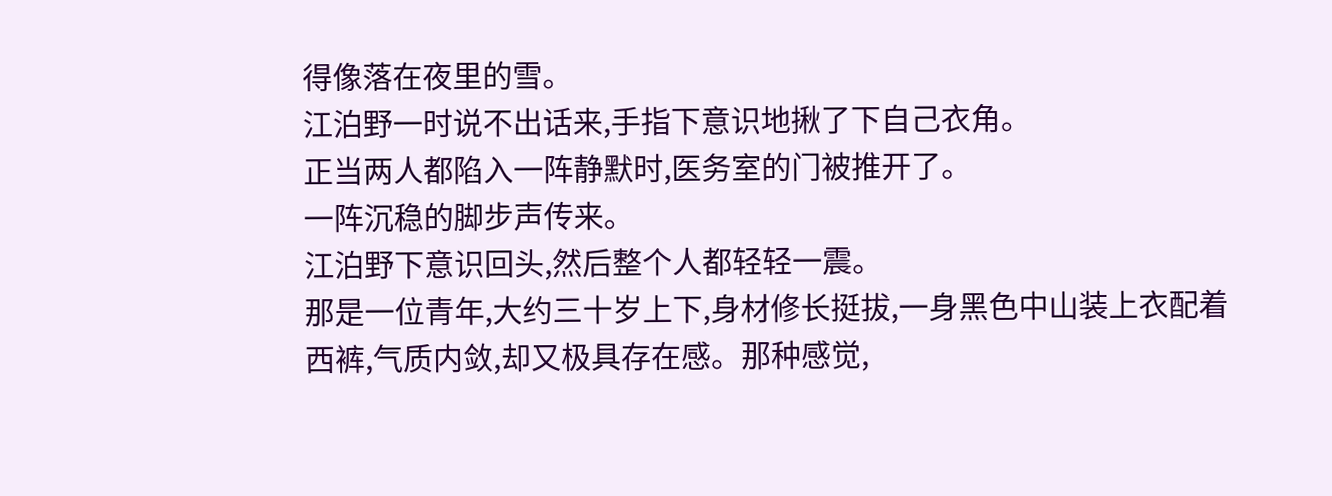得像落在夜里的雪。
江泊野一时说不出话来,手指下意识地揪了下自己衣角。
正当两人都陷入一阵静默时,医务室的门被推开了。
一阵沉稳的脚步声传来。
江泊野下意识回头,然后整个人都轻轻一震。
那是一位青年,大约三十岁上下,身材修长挺拔,一身黑色中山装上衣配着西裤,气质内敛,却又极具存在感。那种感觉,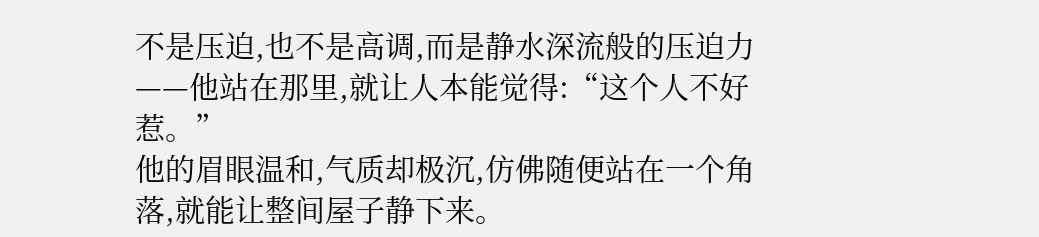不是压迫,也不是高调,而是静水深流般的压迫力——他站在那里,就让人本能觉得:“这个人不好惹。”
他的眉眼温和,气质却极沉,仿佛随便站在一个角落,就能让整间屋子静下来。